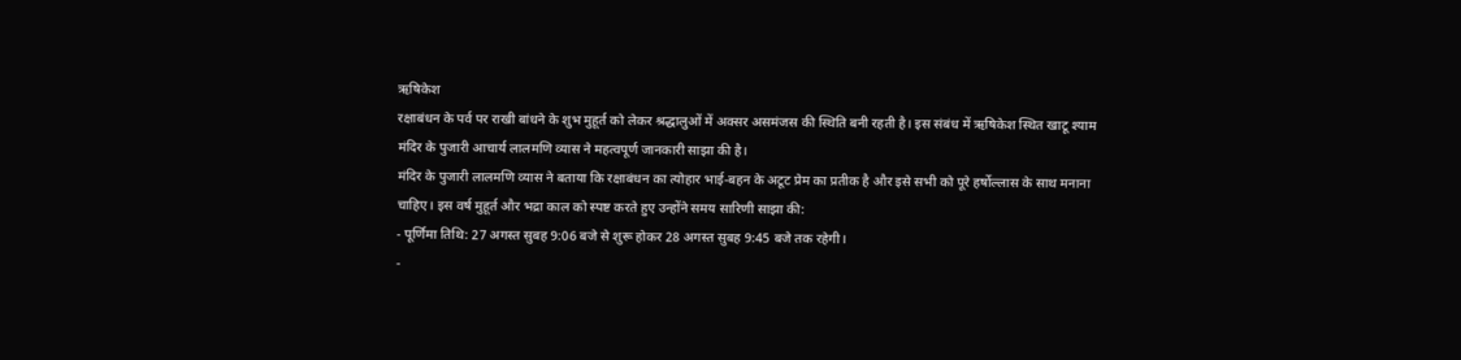ऋषिकेश
रक्षाबंधन के पर्व पर राखी बांधने के शुभ मुहूर्त को लेकर श्रद्धालुओं में अक्सर असमंजस की स्थिति बनी रहती है। इस संबंध में ऋषिकेश स्थित खाटू श्याम मंदिर के पुजारी आचार्य लालमणि व्यास ने महत्वपूर्ण जानकारी साझा की है।
मंदिर के पुजारी लालमणि व्यास ने बताया कि रक्षाबंधन का त्योहार भाई-बहन के अटूट प्रेम का प्रतीक है और इसे सभी को पूरे हर्षोल्लास के साथ मनाना चाहिए। इस वर्ष मुहूर्त और भद्रा काल को स्पष्ट करते हुए उन्होंने समय सारिणी साझा की:
- पूर्णिमा तिथि: 27 अगस्त सुबह 9:06 बजे से शुरू होकर 28 अगस्त सुबह 9:45 बजे तक रहेगी।
-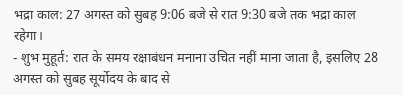भद्रा काल: 27 अगस्त को सुबह 9:06 बजे से रात 9:30 बजे तक भद्रा काल रहेगा।
- शुभ मुहूर्त: रात के समय रक्षाबंधन मनाना उचित नहीं माना जाता है, इसलिए 28 अगस्त को सुबह सूर्योदय के बाद से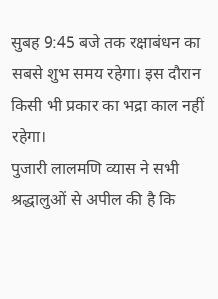सुबह 9:45 बजे तक रक्षाबंधन का सबसे शुभ समय रहेगा। इस दौरान किसी भी प्रकार का भद्रा काल नहीं रहेगा।
पुजारी लालमणि व्यास ने सभी श्रद्धालुओं से अपील की है कि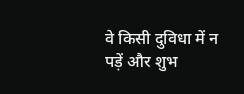वे किसी दुविधा में न पड़ें और शुभ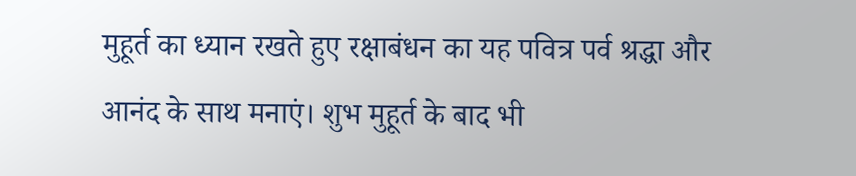मुहूर्त का ध्यान रखते हुए रक्षाबंधन का यह पवित्र पर्व श्रद्धा और आनंद के साथ मनाएं। शुभ मुहूर्त के बाद भी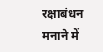रक्षाबंधन मनाने में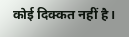कोई दिक्कत नहीं है।